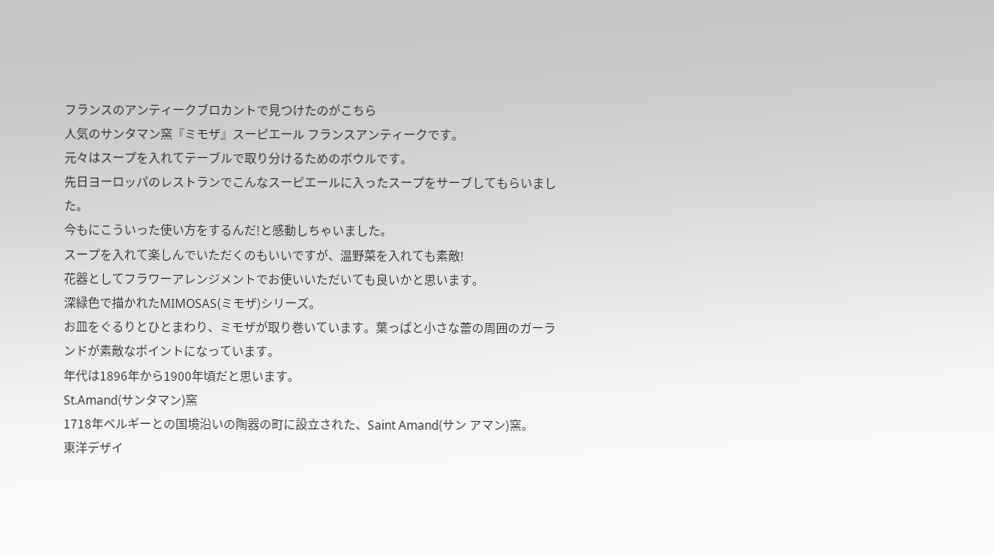フランスのアンティークブロカントで見つけたのがこちら
人気のサンタマン窯『ミモザ』スーピエール フランスアンティークです。
元々はスープを入れてテーブルで取り分けるためのボウルです。
先日ヨーロッパのレストランでこんなスーピエールに入ったスープをサーブしてもらいました。
今もにこういった使い方をするんだ!と感動しちゃいました。
スープを入れて楽しんでいただくのもいいですが、温野菜を入れても素敵!
花器としてフラワーアレンジメントでお使いいただいても良いかと思います。
深緑色で描かれたMIMOSAS(ミモザ)シリーズ。
お皿をぐるりとひとまわり、ミモザが取り巻いています。葉っぱと小さな蕾の周囲のガーランドが素敵なポイントになっています。
年代は1896年から1900年頃だと思います。
St.Amand(サンタマン)窯
1718年ベルギーとの国境沿いの陶器の町に設立された、Saint Amand(サン アマン)窯。
東洋デザイ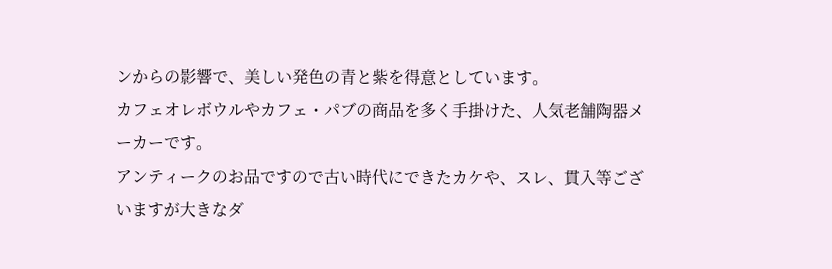ンからの影響で、美しい発色の青と紫を得意としています。
カフェオレボウルやカフェ・パブの商品を多く手掛けた、人気老舗陶器メーカーです。
アンティークのお品ですので古い時代にできたカケや、スレ、貫入等ございますが大きなダ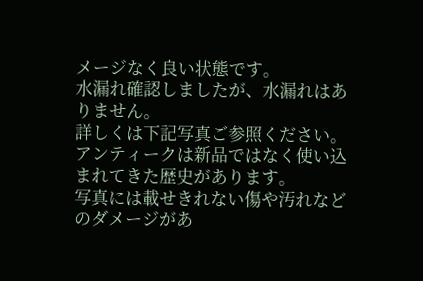メージなく良い状態です。
水漏れ確認しましたが、水漏れはありません。
詳しくは下記写真ご参照ください。
アンティークは新品ではなく使い込まれてきた歴史があります。
写真には載せきれない傷や汚れなどのダメージがあ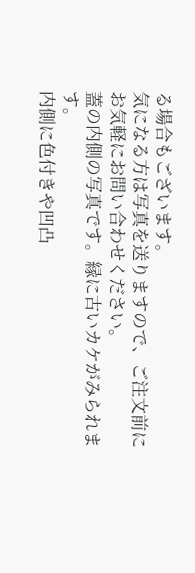る場合もございます。
気になる方は写真を送りますので、ご注文前にお気軽にお問い合わせください。
蓋の内側の写真です。縁に古いカケがみられます。
内側に色付きや凹凸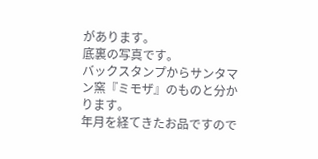があります。
底裏の写真です。
バックスタンプからサンタマン窯『ミモザ』のものと分かります。
年月を経てきたお品ですので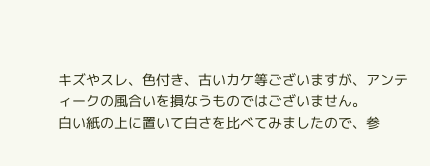キズやスレ、色付き、古いカケ等ございますが、アンティークの風合いを損なうものではございません。
白い紙の上に置いて白さを比べてみましたので、参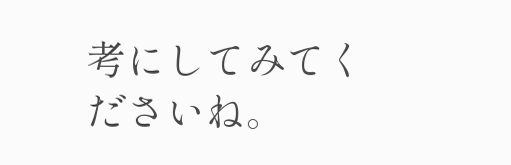考にしてみてくださいね。